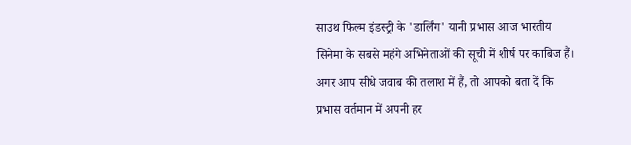साउथ फिल्म इंडस्ट्री के 'डार्लिंग' यानी प्रभास आज भारतीय सिनेमा के सबसे महंगे अभिनेताओं की सूची में शीर्ष पर काबिज हैं। अगर आप सीधे जवाब की तलाश में हैं, तो आपको बता दें कि प्रभास वर्तमान में अपनी हर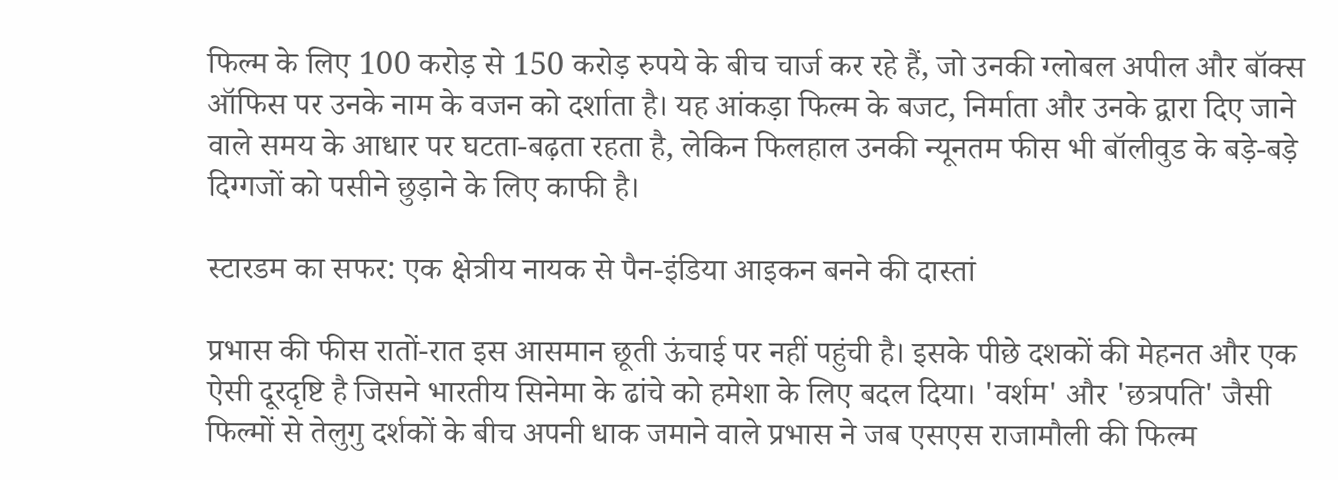फिल्म के लिए 100 करोड़ से 150 करोड़ रुपये के बीच चार्ज कर रहे हैं, जो उनकी ग्लोबल अपील और बॉक्स ऑफिस पर उनके नाम के वजन को दर्शाता है। यह आंकड़ा फिल्म के बजट, निर्माता और उनके द्वारा दिए जाने वाले समय के आधार पर घटता-बढ़ता रहता है, लेकिन फिलहाल उनकी न्यूनतम फीस भी बॉलीवुड के बड़े-बड़े दिग्गजों को पसीने छुड़ाने के लिए काफी है।

स्टारडम का सफर: एक क्षेत्रीय नायक से पैन-इंडिया आइकन बनने की दास्तां

प्रभास की फीस रातों-रात इस आसमान छूती ऊंचाई पर नहीं पहुंची है। इसके पीछे दशकों की मेहनत और एक ऐसी दूरदृष्टि है जिसने भारतीय सिनेमा के ढांचे को हमेशा के लिए बदल दिया। 'वर्शम' और 'छत्रपति' जैसी फिल्मों से तेलुगु दर्शकों के बीच अपनी धाक जमाने वाले प्रभास ने जब एसएस राजामौली की फिल्म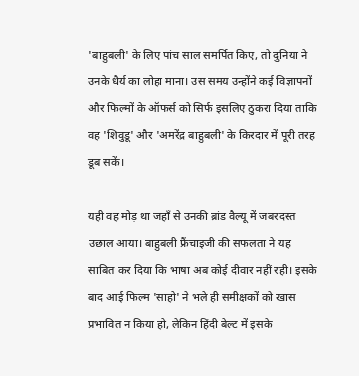'बाहुबली' के लिए पांच साल समर्पित किए, तो दुनिया ने उनके धैर्य का लोहा माना। उस समय उन्होंने कई विज्ञापनों और फिल्मों के ऑफर्स को सिर्फ इसलिए ठुकरा दिया ताकि वह 'शिवुडू' और 'अमरेंद्र बाहुबली' के किरदार में पूरी तरह डूब सकें।

यही वह मोड़ था जहाँ से उनकी ब्रांड वैल्यू में जबरदस्त उछाल आया। बाहुबली फ्रैंचाइजी की सफलता ने यह साबित कर दिया कि भाषा अब कोई दीवार नहीं रही। इसके बाद आई फिल्म 'साहो' ने भले ही समीक्षकों को खास प्रभावित न किया हो, लेकिन हिंदी बेल्ट में इसके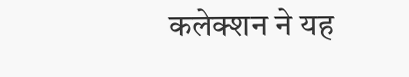कलेक्शन ने यह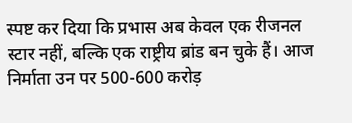स्पष्ट कर दिया कि प्रभास अब केवल एक रीजनल स्टार नहीं, बल्कि एक राष्ट्रीय ब्रांड बन चुके हैं। आज निर्माता उन पर 500-600 करोड़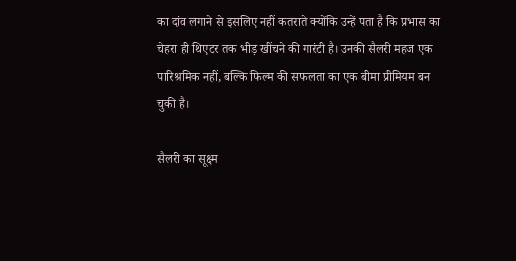का दांव लगाने से इसलिए नहीं कतराते क्योंकि उन्हें पता है कि प्रभास का चेहरा ही थिएटर तक भीड़ खींचने की गारंटी है। उनकी सैलरी महज एक पारिश्रमिक नहीं, बल्कि फिल्म की सफलता का एक बीमा प्रीमियम बन चुकी है।

सैलरी का सूक्ष्म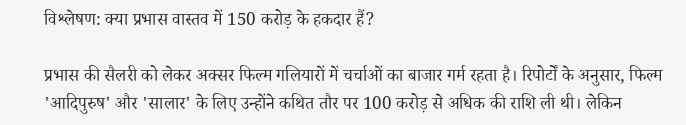विश्लेषण: क्या प्रभास वास्तव में 150 करोड़ के हकदार हैं?

प्रभास की सैलरी को लेकर अक्सर फिल्म गलियारों में चर्चाओं का बाजार गर्म रहता है। रिपोर्टों के अनुसार, फिल्म 'आदिपुरुष' और 'सालार' के लिए उन्होंने कथित तौर पर 100 करोड़ से अधिक की राशि ली थी। लेकिन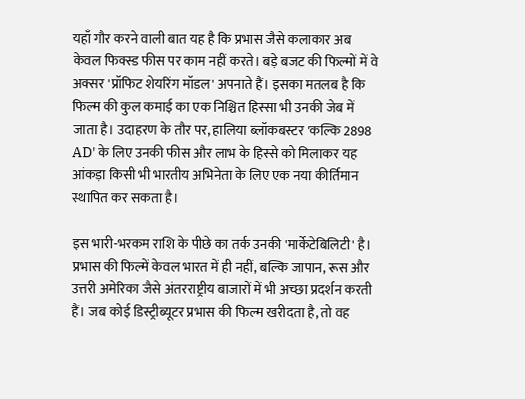यहाँ गौर करने वाली बात यह है कि प्रभास जैसे कलाकार अब केवल फिक्स्ड फीस पर काम नहीं करते। बड़े बजट की फिल्मों में वे अक्सर 'प्रॉफिट शेयरिंग मॉडल' अपनाते हैं। इसका मतलब है कि फिल्म की कुल कमाई का एक निश्चित हिस्सा भी उनकी जेब में जाता है। उदाहरण के तौर पर, हालिया ब्लॉकबस्टर 'कल्कि 2898 AD' के लिए उनकी फीस और लाभ के हिस्से को मिलाकर यह आंकड़ा किसी भी भारतीय अभिनेता के लिए एक नया कीर्तिमान स्थापित कर सकता है।

इस भारी-भरकम राशि के पीछे का तर्क उनकी 'मार्केटेबिलिटी' है। प्रभास की फिल्में केवल भारत में ही नहीं, बल्कि जापान, रूस और उत्तरी अमेरिका जैसे अंतरराष्ट्रीय बाजारों में भी अच्छा प्रदर्शन करती हैं। जब कोई डिस्ट्रीब्यूटर प्रभास की फिल्म खरीदता है, तो वह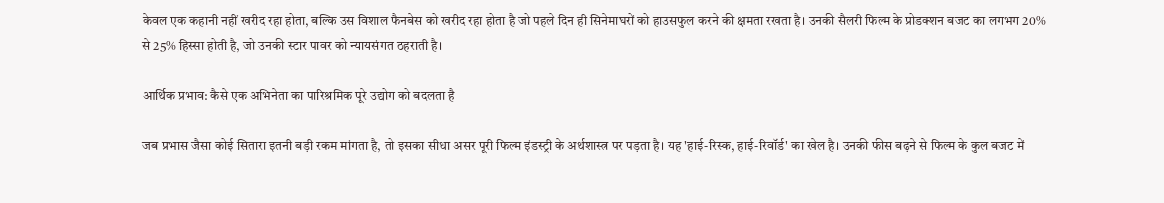केवल एक कहानी नहीं खरीद रहा होता, बल्कि उस विशाल फैनबेस को खरीद रहा होता है जो पहले दिन ही सिनेमाघरों को हाउसफुल करने की क्षमता रखता है। उनकी सैलरी फिल्म के प्रोडक्शन बजट का लगभग 20% से 25% हिस्सा होती है, जो उनकी स्टार पावर को न्यायसंगत ठहराती है।

आर्थिक प्रभाव: कैसे एक अभिनेता का पारिश्रमिक पूरे उद्योग को बदलता है

जब प्रभास जैसा कोई सितारा इतनी बड़ी रकम मांगता है, तो इसका सीधा असर पूरी फिल्म इंडस्ट्री के अर्थशास्त्र पर पड़ता है। यह 'हाई-रिस्क, हाई-रिवॉर्ड' का खेल है। उनकी फीस बढ़ने से फिल्म के कुल बजट में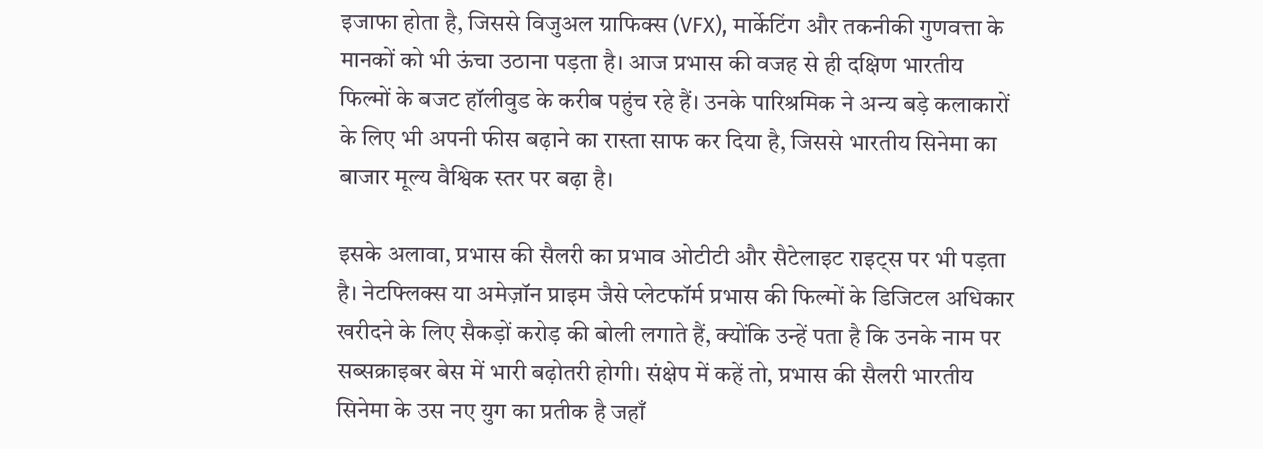इजाफा होता है, जिससे विजुअल ग्राफिक्स (VFX), मार्केटिंग और तकनीकी गुणवत्ता के मानकों को भी ऊंचा उठाना पड़ता है। आज प्रभास की वजह से ही दक्षिण भारतीय फिल्मों के बजट हॉलीवुड के करीब पहुंच रहे हैं। उनके पारिश्रमिक ने अन्य बड़े कलाकारों के लिए भी अपनी फीस बढ़ाने का रास्ता साफ कर दिया है, जिससे भारतीय सिनेमा का बाजार मूल्य वैश्विक स्तर पर बढ़ा है।

इसके अलावा, प्रभास की सैलरी का प्रभाव ओटीटी और सैटेलाइट राइट्स पर भी पड़ता है। नेटफ्लिक्स या अमेज़ॉन प्राइम जैसे प्लेटफॉर्म प्रभास की फिल्मों के डिजिटल अधिकार खरीदने के लिए सैकड़ों करोड़ की बोली लगाते हैं, क्योंकि उन्हें पता है कि उनके नाम पर सब्सक्राइबर बेस में भारी बढ़ोतरी होगी। संक्षेप में कहें तो, प्रभास की सैलरी भारतीय सिनेमा के उस नए युग का प्रतीक है जहाँ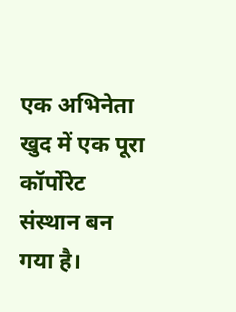एक अभिनेता खुद में एक पूरा कॉर्पोरेट संस्थान बन गया है।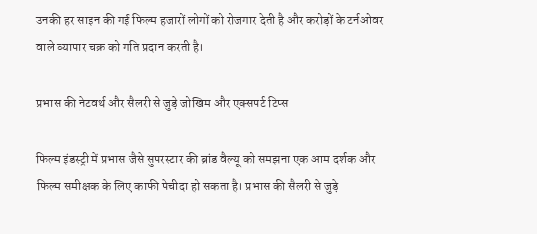उनकी हर साइन की गई फिल्म हजारों लोगों को रोजगार देती है और करोड़ों के टर्नओवर वाले व्यापार चक्र को गति प्रदान करती है।

प्रभास की नेटवर्थ और सैलरी से जुड़े जोखिम और एक्सपर्ट टिप्स

फिल्म इंडस्ट्री में प्रभास जैसे सुपरस्टार की ब्रांड वैल्यू को समझना एक आम दर्शक और फिल्म समीक्षक के लिए काफी पेचीदा हो सकता है। प्रभास की सैलरी से जुड़े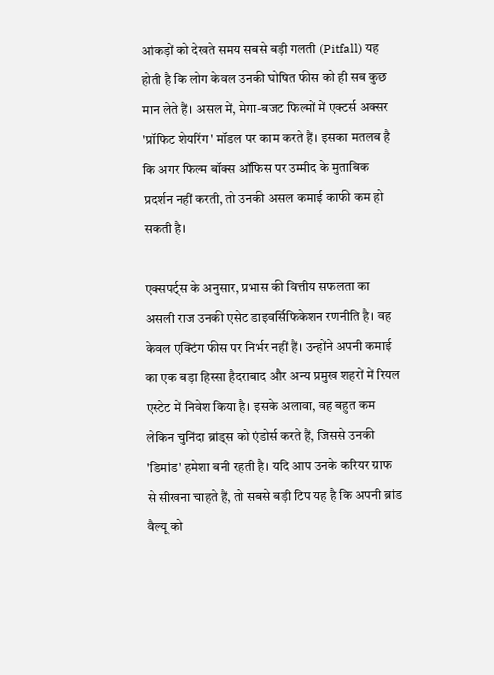आंकड़ों को देखते समय सबसे बड़ी गलती (Pitfall) यह होती है कि लोग केवल उनकी घोषित फीस को ही सब कुछ मान लेते हैं। असल में, मेगा-बजट फिल्मों में एक्टर्स अक्सर 'प्रॉफिट शेयरिंग' मॉडल पर काम करते हैं। इसका मतलब है कि अगर फिल्म बॉक्स ऑफिस पर उम्मीद के मुताबिक प्रदर्शन नहीं करती, तो उनकी असल कमाई काफी कम हो सकती है।

एक्सपर्ट्स के अनुसार, प्रभास की वित्तीय सफलता का असली राज उनकी एसेट डाइवर्सिफिकेशन रणनीति है। वह केवल एक्टिंग फीस पर निर्भर नहीं हैं। उन्होंने अपनी कमाई का एक बड़ा हिस्सा हैदराबाद और अन्य प्रमुख शहरों में रियल एस्टेट में निवेश किया है। इसके अलावा, वह बहुत कम लेकिन चुनिंदा ब्रांड्स को एंडोर्स करते हैं, जिससे उनकी 'डिमांड' हमेशा बनी रहती है। यदि आप उनके करियर ग्राफ से सीखना चाहते हैं, तो सबसे बड़ी टिप यह है कि अपनी ब्रांड वैल्यू को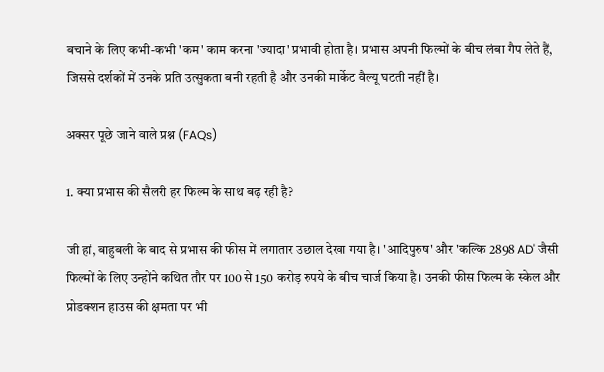बचाने के लिए कभी-कभी 'कम' काम करना 'ज्यादा' प्रभावी होता है। प्रभास अपनी फिल्मों के बीच लंबा गैप लेते हैं, जिससे दर्शकों में उनके प्रति उत्सुकता बनी रहती है और उनकी मार्केट वैल्यू घटती नहीं है।

अक्सर पूछे जाने वाले प्रश्न (FAQs)

1. क्या प्रभास की सैलरी हर फिल्म के साथ बढ़ रही है?

जी हां, बाहुबली के बाद से प्रभास की फीस में लगातार उछाल देखा गया है। 'आदिपुरुष' और 'कल्कि 2898 AD' जैसी फिल्मों के लिए उन्होंने कथित तौर पर 100 से 150 करोड़ रुपये के बीच चार्ज किया है। उनकी फीस फिल्म के स्केल और प्रोडक्शन हाउस की क्षमता पर भी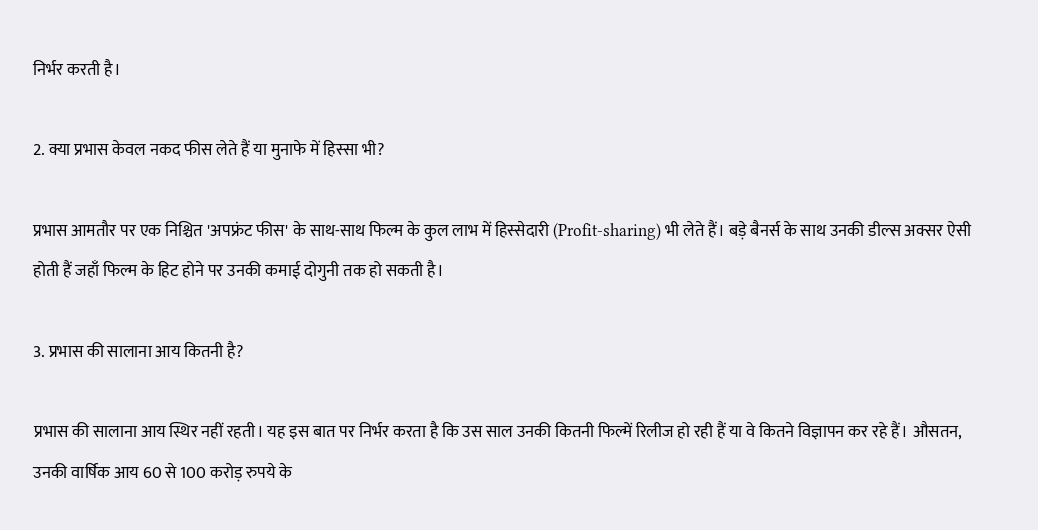निर्भर करती है।

2. क्या प्रभास केवल नकद फीस लेते हैं या मुनाफे में हिस्सा भी?

प्रभास आमतौर पर एक निश्चित 'अपफ्रंट फीस' के साथ-साथ फिल्म के कुल लाभ में हिस्सेदारी (Profit-sharing) भी लेते हैं। बड़े बैनर्स के साथ उनकी डील्स अक्सर ऐसी होती हैं जहाँ फिल्म के हिट होने पर उनकी कमाई दोगुनी तक हो सकती है।

3. प्रभास की सालाना आय कितनी है?

प्रभास की सालाना आय स्थिर नहीं रहती। यह इस बात पर निर्भर करता है कि उस साल उनकी कितनी फिल्में रिलीज हो रही हैं या वे कितने विज्ञापन कर रहे हैं। औसतन, उनकी वार्षिक आय 60 से 100 करोड़ रुपये के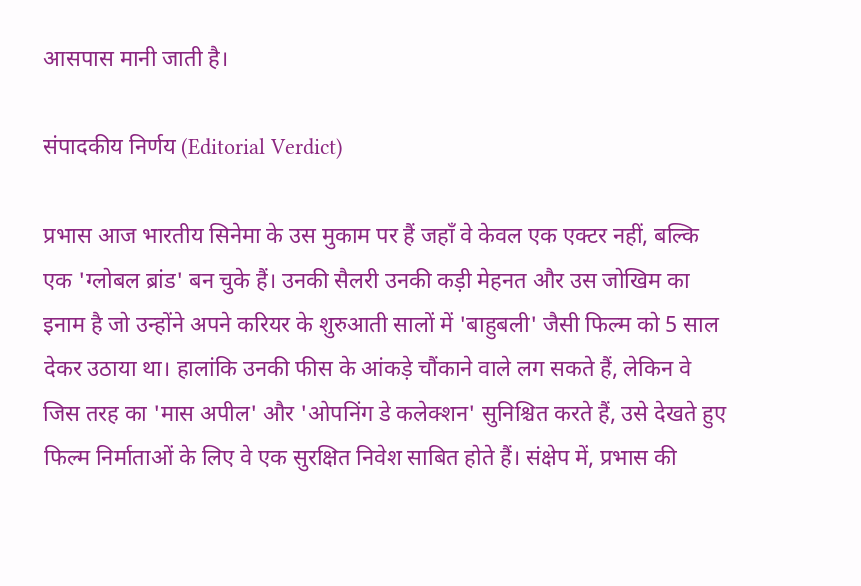आसपास मानी जाती है।

संपादकीय निर्णय (Editorial Verdict)

प्रभास आज भारतीय सिनेमा के उस मुकाम पर हैं जहाँ वे केवल एक एक्टर नहीं, बल्कि एक 'ग्लोबल ब्रांड' बन चुके हैं। उनकी सैलरी उनकी कड़ी मेहनत और उस जोखिम का इनाम है जो उन्होंने अपने करियर के शुरुआती सालों में 'बाहुबली' जैसी फिल्म को 5 साल देकर उठाया था। हालांकि उनकी फीस के आंकड़े चौंकाने वाले लग सकते हैं, लेकिन वे जिस तरह का 'मास अपील' और 'ओपनिंग डे कलेक्शन' सुनिश्चित करते हैं, उसे देखते हुए फिल्म निर्माताओं के लिए वे एक सुरक्षित निवेश साबित होते हैं। संक्षेप में, प्रभास की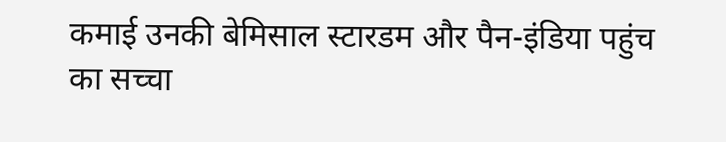कमाई उनकी बेमिसाल स्टारडम और पैन-इंडिया पहुंच का सच्चा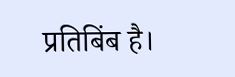प्रतिबिंब है।